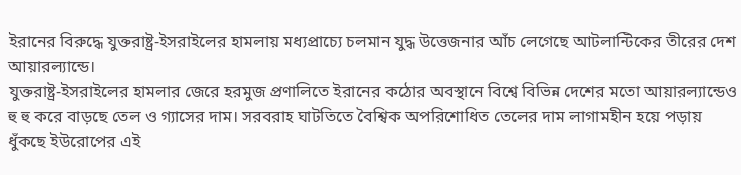ইরানের বিরুদ্ধে যুক্তরাষ্ট্র-ইসরাইলের হামলায় মধ্যপ্রাচ্যে চলমান যুদ্ধ উত্তেজনার আঁচ লেগেছে আটলান্টিকের তীরের দেশ আয়ারল্যান্ডে।
যুক্তরাষ্ট্র-ইসরাইলের হামলার জেরে হরমুজ প্রণালিতে ইরানের কঠোর অবস্থানে বিশ্বে বিভিন্ন দেশের মতো আয়ারল্যান্ডেও হু হু করে বাড়ছে তেল ও গ্যাসের দাম। সরবরাহ ঘাটতিতে বৈশ্বিক অপরিশোধিত তেলের দাম লাগামহীন হয়ে পড়ায় ধুঁকছে ইউরোপের এই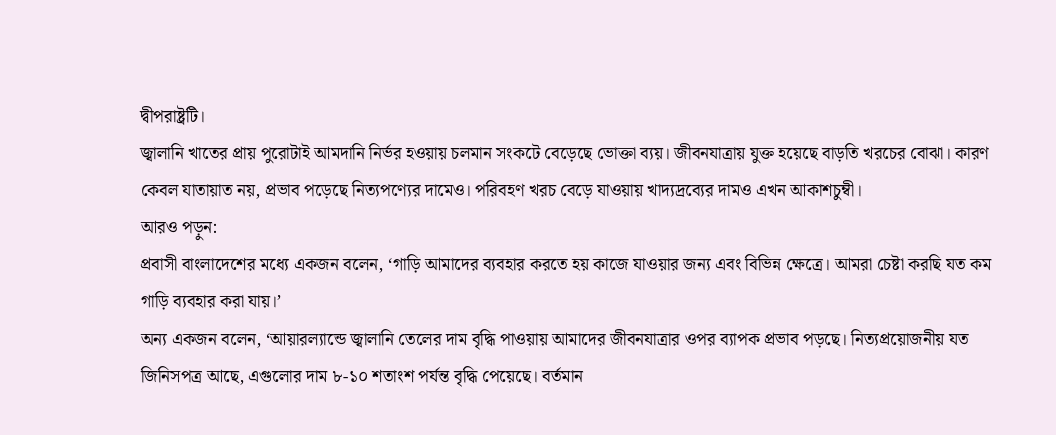দ্বীপরাষ্ট্রটি।
জ্বালানি খাতের প্রায় পুরোটাই আমদানি নির্ভর হওয়ায় চলমান সংকটে বেড়েছে ভোক্তা ব্যয়। জীবনযাত্রায় যুক্ত হয়েছে বাড়তি খরচের বোঝা। কারণ কেবল যাতায়াত নয়, প্রভাব পড়েছে নিত্যপণ্যের দামেও। পরিবহণ খরচ বেড়ে যাওয়ায় খাদ্যদ্রব্যের দামও এখন আকাশচুম্বী।
আরও পড়ুন:
প্রবাসী বাংলাদেশের মধ্যে একজন বলেন, ‘গাড়ি আমাদের ব্যবহার করতে হয় কাজে যাওয়ার জন্য এবং বিভিন্ন ক্ষেত্রে। আমরা চেষ্টা করছি যত কম গাড়ি ব্যবহার করা যায়।’
অন্য একজন বলেন, ‘আয়ারল্যান্ডে জ্বালানি তেলের দাম বৃদ্ধি পাওয়ায় আমাদের জীবনযাত্রার ওপর ব্যাপক প্রভাব পড়ছে। নিত্যপ্রয়োজনীয় যত জিনিসপত্র আছে, এগুলোর দাম ৮-১০ শতাংশ পর্যন্ত বৃদ্ধি পেয়েছে। বর্তমান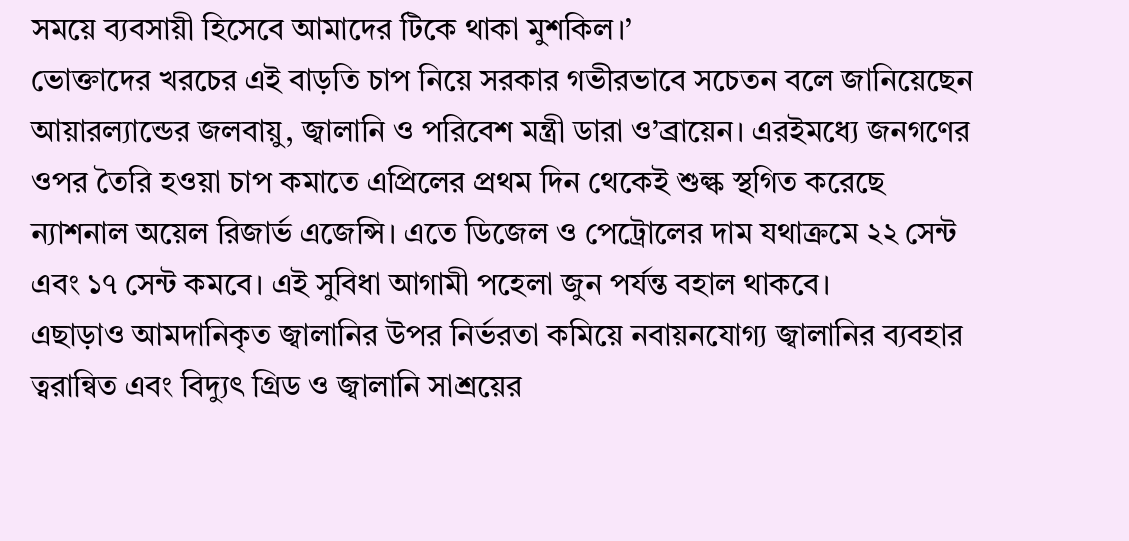সময়ে ব্যবসায়ী হিসেবে আমাদের টিকে থাকা মুশকিল।’
ভোক্তাদের খরচের এই বাড়তি চাপ নিয়ে সরকার গভীরভাবে সচেতন বলে জানিয়েছেন আয়ারল্যান্ডের জলবায়ু, জ্বালানি ও পরিবেশ মন্ত্রী ডারা ও’ব্রায়েন। এরইমধ্যে জনগণের ওপর তৈরি হওয়া চাপ কমাতে এপ্রিলের প্রথম দিন থেকেই শুল্ক স্থগিত করেছে ন্যাশনাল অয়েল রিজার্ভ এজেন্সি। এতে ডিজেল ও পেট্রোলের দাম যথাক্রমে ২২ সেন্ট এবং ১৭ সেন্ট কমবে। এই সুবিধা আগামী পহেলা জুন পর্যন্ত বহাল থাকবে।
এছাড়াও আমদানিকৃত জ্বালানির উপর নির্ভরতা কমিয়ে নবায়নযোগ্য জ্বালানির ব্যবহার ত্বরান্বিত এবং বিদ্যুৎ গ্রিড ও জ্বালানি সাশ্রয়ের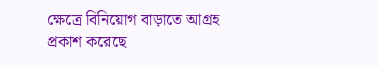ক্ষেত্রে বিনিয়োগ বাড়াতে আগ্রহ প্রকাশ করেছে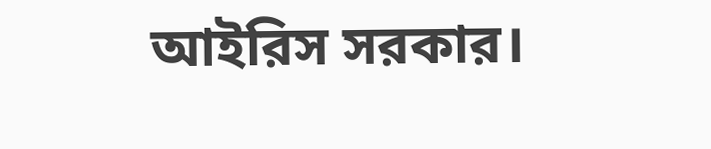আইরিস সরকার।